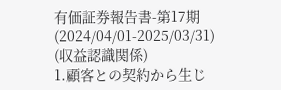有価証券報告書-第17期(2024/04/01-2025/03/31)
(収益認識関係)
1.顧客との契約から生じ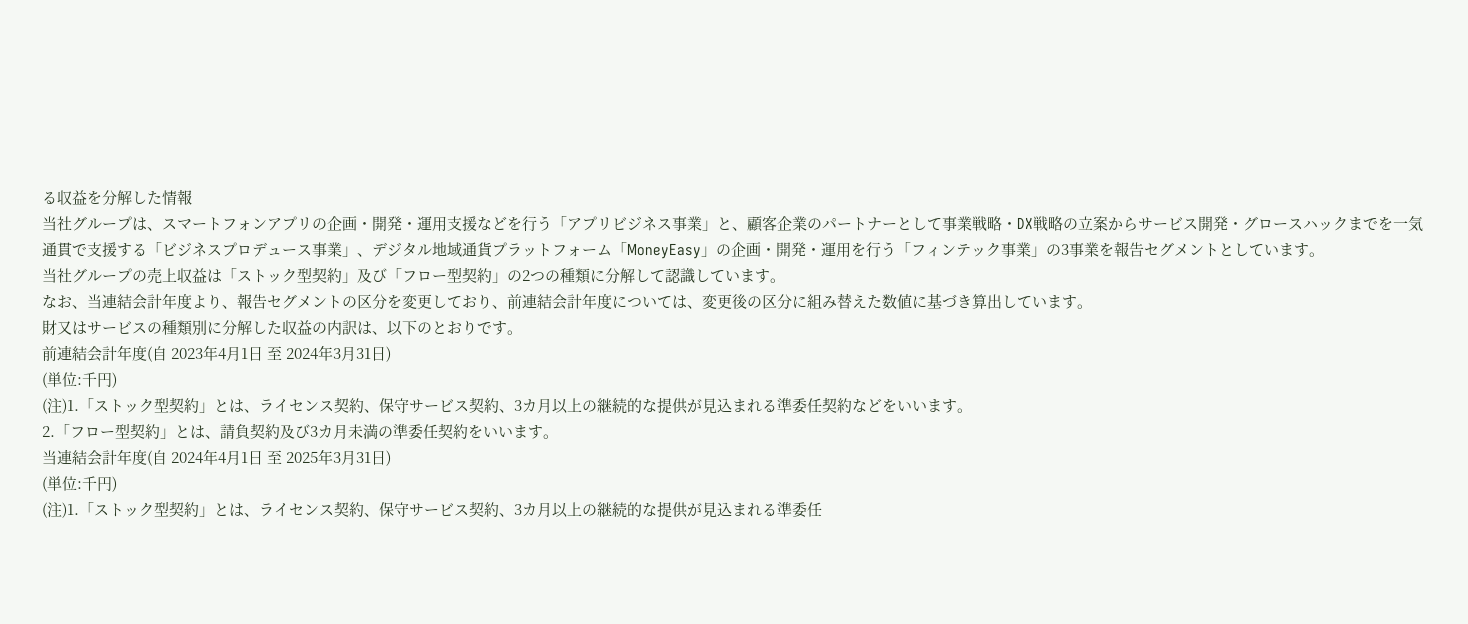る収益を分解した情報
当社グループは、スマートフォンアプリの企画・開発・運用支援などを行う「アプリビジネス事業」と、顧客企業のパートナーとして事業戦略・DX戦略の立案からサービス開発・グロースハックまでを一気通貫で支援する「ビジネスプロデュース事業」、デジタル地域通貨プラットフォーム「MoneyEasy」の企画・開発・運用を行う「フィンテック事業」の3事業を報告セグメントとしています。
当社グループの売上収益は「ストック型契約」及び「フロー型契約」の2つの種類に分解して認識しています。
なお、当連結会計年度より、報告セグメントの区分を変更しており、前連結会計年度については、変更後の区分に組み替えた数値に基づき算出しています。
財又はサービスの種類別に分解した収益の内訳は、以下のとおりです。
前連結会計年度(自 2023年4月1日 至 2024年3月31日)
(単位:千円)
(注)1.「ストック型契約」とは、ライセンス契約、保守サービス契約、3カ月以上の継続的な提供が見込まれる準委任契約などをいいます。
2.「フロー型契約」とは、請負契約及び3カ月未満の準委任契約をいいます。
当連結会計年度(自 2024年4月1日 至 2025年3月31日)
(単位:千円)
(注)1.「ストック型契約」とは、ライセンス契約、保守サービス契約、3カ月以上の継続的な提供が見込まれる準委任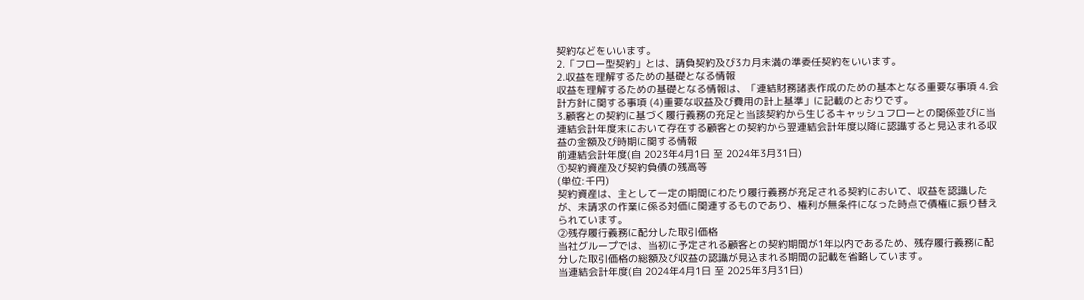契約などをいいます。
2.「フロー型契約」とは、請負契約及び3カ月未満の準委任契約をいいます。
2.収益を理解するための基礎となる情報
収益を理解するための基礎となる情報は、「連結財務諸表作成のための基本となる重要な事項 4.会計方針に関する事項 (4)重要な収益及び費用の計上基準」に記載のとおりです。
3.顧客との契約に基づく履行義務の充足と当該契約から生じるキャッシュフローとの関係並びに当連結会計年度末において存在する顧客との契約から翌連結会計年度以降に認識すると見込まれる収益の金額及び時期に関する情報
前連結会計年度(自 2023年4月1日 至 2024年3月31日)
①契約資産及び契約負債の残高等
(単位:千円)
契約資産は、主として一定の期間にわたり履行義務が充足される契約において、収益を認識したが、未請求の作業に係る対価に関連するものであり、権利が無条件になった時点で債権に振り替えられています。
②残存履行義務に配分した取引価格
当社グループでは、当初に予定される顧客との契約期間が1年以内であるため、残存履行義務に配分した取引価格の総額及び収益の認識が見込まれる期間の記載を省略しています。
当連結会計年度(自 2024年4月1日 至 2025年3月31日)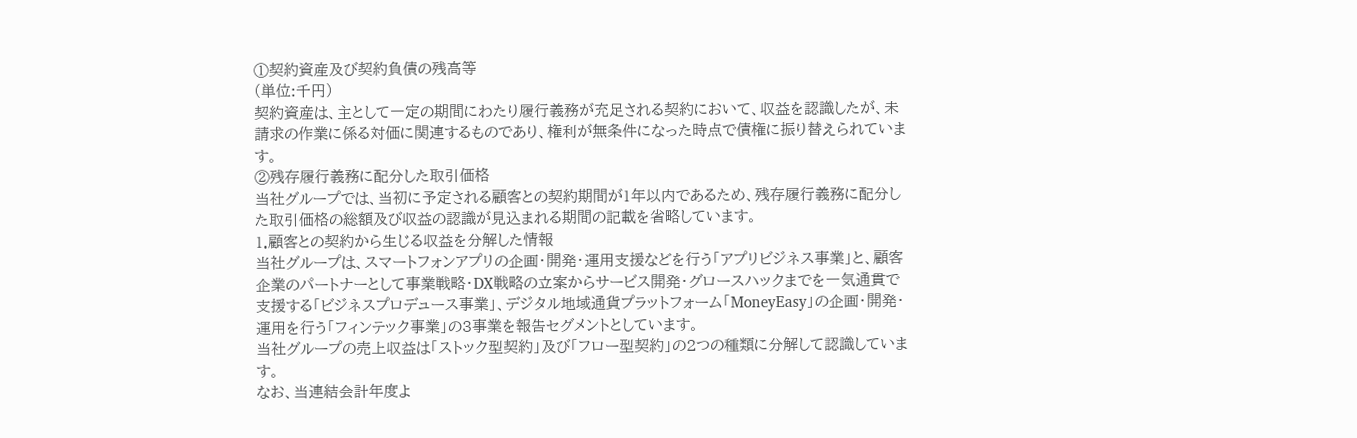①契約資産及び契約負債の残高等
(単位:千円)
契約資産は、主として一定の期間にわたり履行義務が充足される契約において、収益を認識したが、未請求の作業に係る対価に関連するものであり、権利が無条件になった時点で債権に振り替えられています。
②残存履行義務に配分した取引価格
当社グループでは、当初に予定される顧客との契約期間が1年以内であるため、残存履行義務に配分した取引価格の総額及び収益の認識が見込まれる期間の記載を省略しています。
1.顧客との契約から生じる収益を分解した情報
当社グループは、スマートフォンアプリの企画・開発・運用支援などを行う「アプリビジネス事業」と、顧客企業のパートナーとして事業戦略・DX戦略の立案からサービス開発・グロースハックまでを一気通貫で支援する「ビジネスプロデュース事業」、デジタル地域通貨プラットフォーム「MoneyEasy」の企画・開発・運用を行う「フィンテック事業」の3事業を報告セグメントとしています。
当社グループの売上収益は「ストック型契約」及び「フロー型契約」の2つの種類に分解して認識しています。
なお、当連結会計年度よ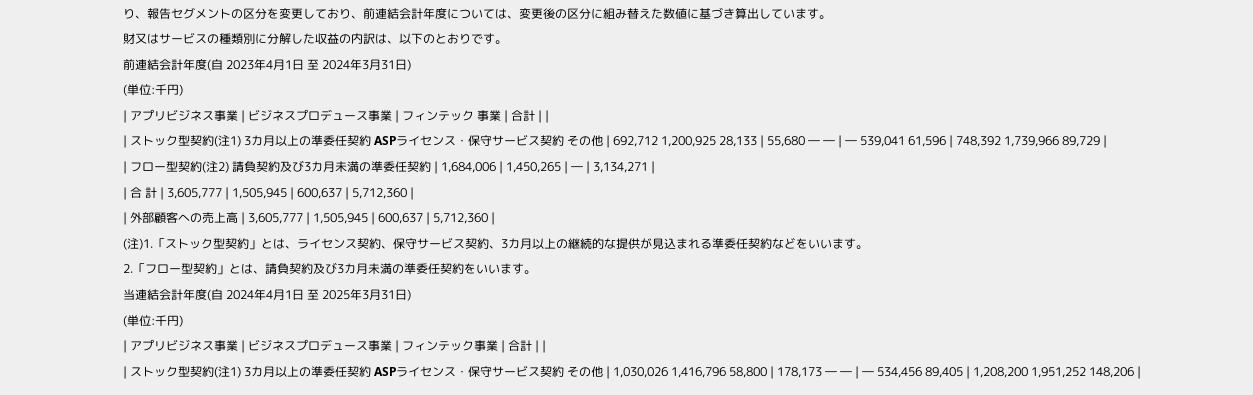り、報告セグメントの区分を変更しており、前連結会計年度については、変更後の区分に組み替えた数値に基づき算出しています。
財又はサービスの種類別に分解した収益の内訳は、以下のとおりです。
前連結会計年度(自 2023年4月1日 至 2024年3月31日)
(単位:千円)
| アプリビジネス事業 | ビジネスプロデュース事業 | フィンテック 事業 | 合計 | |
| ストック型契約(注1) 3カ月以上の準委任契約 ASPライセンス・保守サービス契約 その他 | 692,712 1,200,925 28,133 | 55,680 ― ― | ― 539,041 61,596 | 748,392 1,739,966 89,729 |
| フロー型契約(注2) 請負契約及び3カ月未満の準委任契約 | 1,684,006 | 1,450,265 | ― | 3,134,271 |
| 合 計 | 3,605,777 | 1,505,945 | 600,637 | 5,712,360 |
| 外部顧客への売上高 | 3,605,777 | 1,505,945 | 600,637 | 5,712,360 |
(注)1.「ストック型契約」とは、ライセンス契約、保守サービス契約、3カ月以上の継続的な提供が見込まれる準委任契約などをいいます。
2.「フロー型契約」とは、請負契約及び3カ月未満の準委任契約をいいます。
当連結会計年度(自 2024年4月1日 至 2025年3月31日)
(単位:千円)
| アプリビジネス事業 | ビジネスプロデュース事業 | フィンテック事業 | 合計 | |
| ストック型契約(注1) 3カ月以上の準委任契約 ASPライセンス・保守サービス契約 その他 | 1,030,026 1,416,796 58,800 | 178,173 ― ― | ― 534,456 89,405 | 1,208,200 1,951,252 148,206 |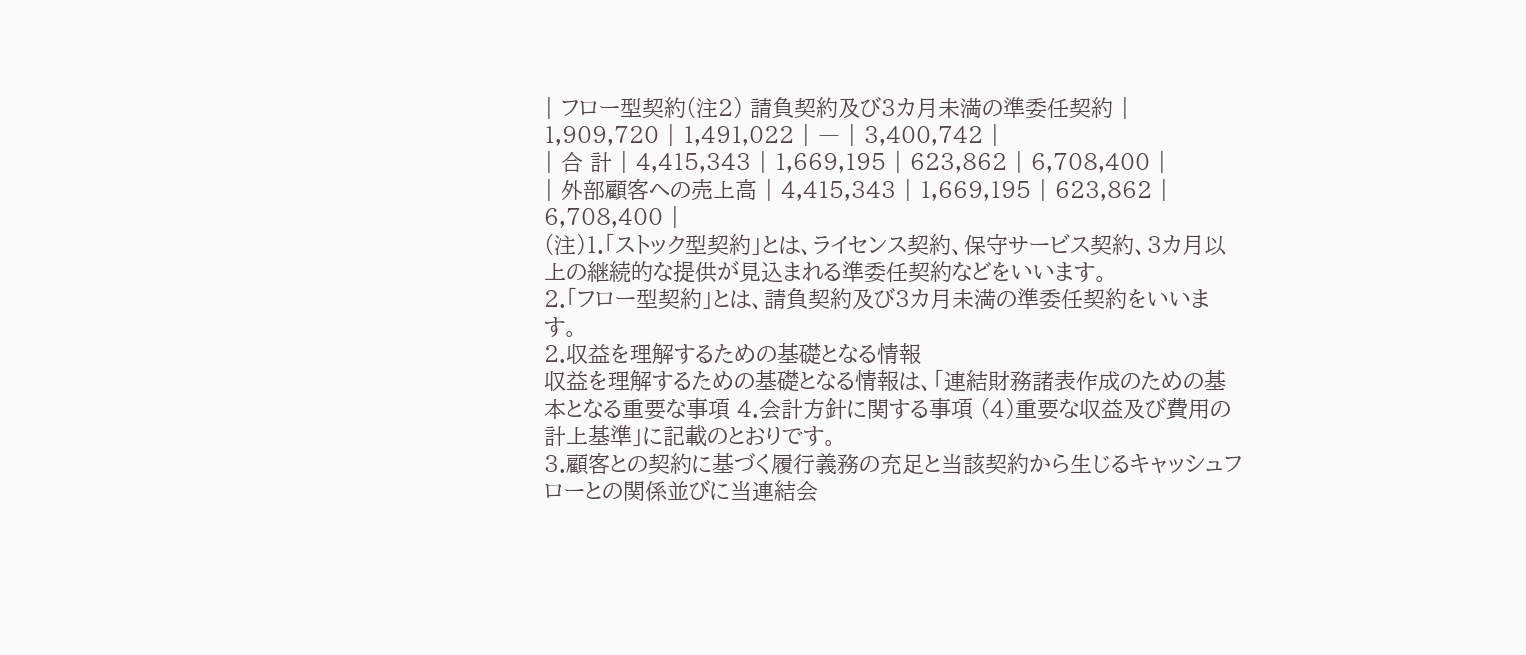| フロー型契約(注2) 請負契約及び3カ月未満の準委任契約 | 1,909,720 | 1,491,022 | ― | 3,400,742 |
| 合 計 | 4,415,343 | 1,669,195 | 623,862 | 6,708,400 |
| 外部顧客への売上高 | 4,415,343 | 1,669,195 | 623,862 | 6,708,400 |
(注)1.「ストック型契約」とは、ライセンス契約、保守サービス契約、3カ月以上の継続的な提供が見込まれる準委任契約などをいいます。
2.「フロー型契約」とは、請負契約及び3カ月未満の準委任契約をいいます。
2.収益を理解するための基礎となる情報
収益を理解するための基礎となる情報は、「連結財務諸表作成のための基本となる重要な事項 4.会計方針に関する事項 (4)重要な収益及び費用の計上基準」に記載のとおりです。
3.顧客との契約に基づく履行義務の充足と当該契約から生じるキャッシュフローとの関係並びに当連結会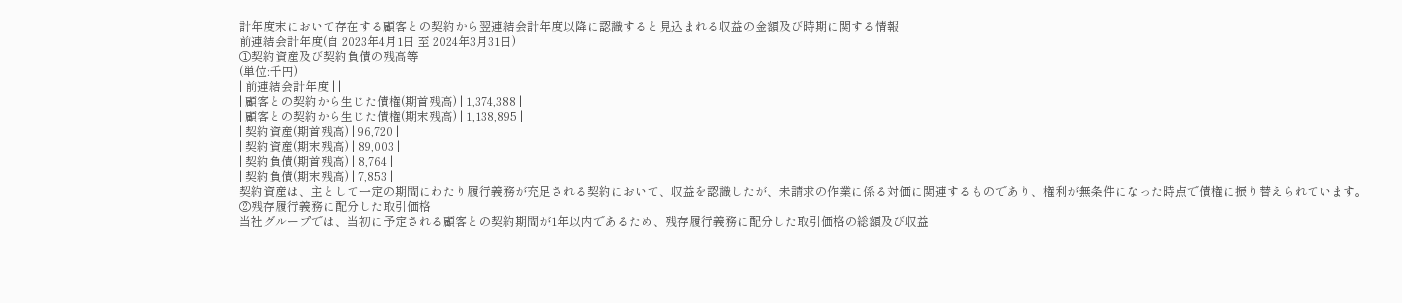計年度末において存在する顧客との契約から翌連結会計年度以降に認識すると見込まれる収益の金額及び時期に関する情報
前連結会計年度(自 2023年4月1日 至 2024年3月31日)
①契約資産及び契約負債の残高等
(単位:千円)
| 前連結会計年度 | |
| 顧客との契約から生じた債権(期首残高) | 1,374,388 |
| 顧客との契約から生じた債権(期末残高) | 1,138,895 |
| 契約資産(期首残高) | 96,720 |
| 契約資産(期末残高) | 89,003 |
| 契約負債(期首残高) | 8,764 |
| 契約負債(期末残高) | 7,853 |
契約資産は、主として一定の期間にわたり履行義務が充足される契約において、収益を認識したが、未請求の作業に係る対価に関連するものであり、権利が無条件になった時点で債権に振り替えられています。
②残存履行義務に配分した取引価格
当社グループでは、当初に予定される顧客との契約期間が1年以内であるため、残存履行義務に配分した取引価格の総額及び収益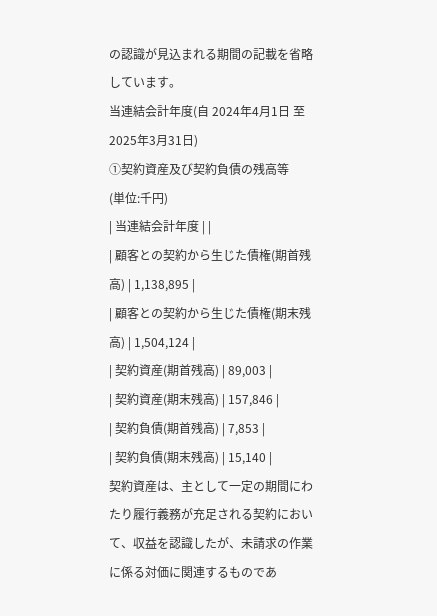の認識が見込まれる期間の記載を省略しています。
当連結会計年度(自 2024年4月1日 至 2025年3月31日)
①契約資産及び契約負債の残高等
(単位:千円)
| 当連結会計年度 | |
| 顧客との契約から生じた債権(期首残高) | 1,138,895 |
| 顧客との契約から生じた債権(期末残高) | 1,504,124 |
| 契約資産(期首残高) | 89,003 |
| 契約資産(期末残高) | 157,846 |
| 契約負債(期首残高) | 7,853 |
| 契約負債(期末残高) | 15,140 |
契約資産は、主として一定の期間にわたり履行義務が充足される契約において、収益を認識したが、未請求の作業に係る対価に関連するものであ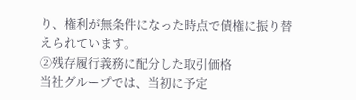り、権利が無条件になった時点で債権に振り替えられています。
②残存履行義務に配分した取引価格
当社グループでは、当初に予定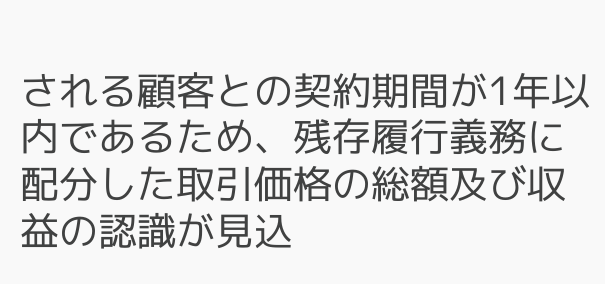される顧客との契約期間が1年以内であるため、残存履行義務に配分した取引価格の総額及び収益の認識が見込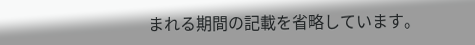まれる期間の記載を省略しています。